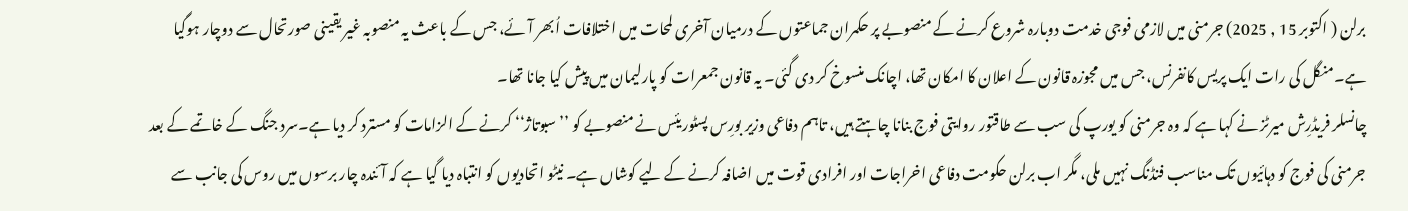برلن ( اکتوبر 15 , 2025) جرمنی میں لازمی فوجی خدمت دوبارہ شروع کرنے کے منصوبے پر حکمران جماعتوں کے درمیان آخری لمحات میں اختلافات اُبھر آئے، جس کے باعث یہ منصوبہ غیر یقینی صورتحال سے دوچار ہوگیا ہے۔منگل کی رات ایک پریس کانفرنس، جس میں مجوزہ قانون کے اعلان کا امکان تھا، اچانک منسوخ کر دی گئی۔ یہ قانون جمعرات کو پارلیمان میں پیش کیا جانا تھا۔
چانسلر فریڈرِش میرٹز نے کہا ہے کہ وہ جرمنی کو یورپ کی سب سے طاقتور روایتی فوج بنانا چاہتے ہیں، تاہم دفاعی وزیر بورِس پسٹوریئس نے منصوبے کو ’’سبوتاژ‘‘ کرنے کے الزامات کو مسترد کر دیا ہے۔سرد جنگ کے خاتمے کے بعد جرمنی کی فوج کو دہائیوں تک مناسب فنڈنگ نہیں ملی، مگر اب برلن حکومت دفاعی اخراجات اور افرادی قوت میں اضافہ کرنے کے لیے کوشاں ہے۔ نیٹو اتحادیوں کو انتباہ دیا گیا ہے کہ آئندہ چار برسوں میں روس کی جانب سے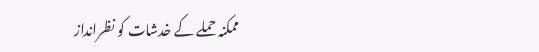ممکنہ حملے کے خدشات کو نظرانداز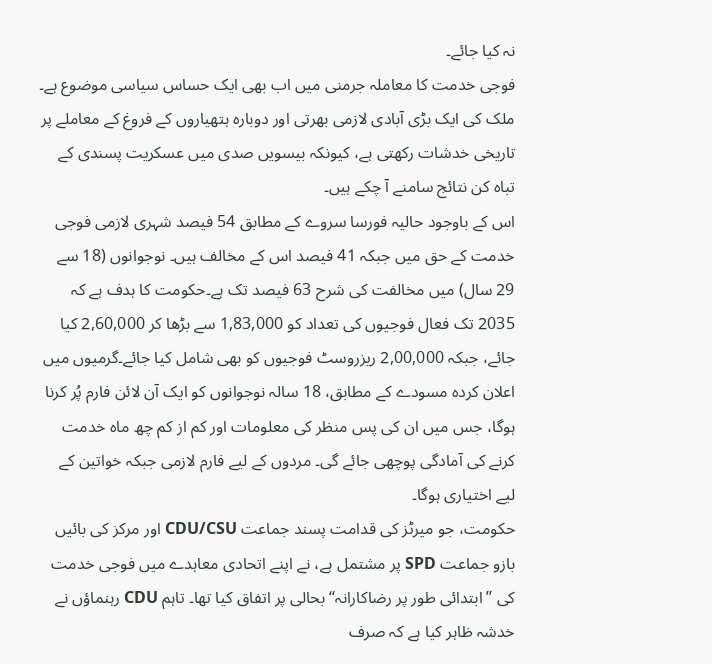نہ کیا جائے۔
فوجی خدمت کا معاملہ جرمنی میں اب بھی ایک حساس سیاسی موضوع ہے۔ ملک کی ایک بڑی آبادی لازمی بھرتی اور دوبارہ ہتھیاروں کے فروغ کے معاملے پر تاریخی خدشات رکھتی ہے، کیونکہ بیسویں صدی میں عسکریت پسندی کے تباہ کن نتائج سامنے آ چکے ہیں۔
اس کے باوجود حالیہ فورسا سروے کے مطابق 54 فیصد شہری لازمی فوجی خدمت کے حق میں جبکہ 41 فیصد اس کے مخالف ہیں۔ نوجوانوں (18 سے 29 سال) میں مخالفت کی شرح 63 فیصد تک ہے۔حکومت کا ہدف ہے کہ 2035 تک فعال فوجیوں کی تعداد کو 1,83,000 سے بڑھا کر 2,60,000 کیا جائے، جبکہ 2,00,000 ریزروسٹ فوجیوں کو بھی شامل کیا جائے۔گرمیوں میں اعلان کردہ مسودے کے مطابق، 18 سالہ نوجوانوں کو ایک آن لائن فارم پُر کرنا ہوگا، جس میں ان کی پس منظر کی معلومات اور کم از کم چھ ماہ خدمت کرنے کی آمادگی پوچھی جائے گی۔ مردوں کے لیے فارم لازمی جبکہ خواتین کے لیے اختیاری ہوگا۔
حکومت، جو میرٹز کی قدامت پسند جماعت CDU/CSU اور مرکز کی بائیں بازو جماعت SPD پر مشتمل ہے، نے اپنے اتحادی معاہدے میں فوجی خدمت کی ’’ابتدائی طور پر رضاکارانہ‘‘ بحالی پر اتفاق کیا تھا۔ تاہم CDU رہنماؤں نے خدشہ ظاہر کیا ہے کہ صرف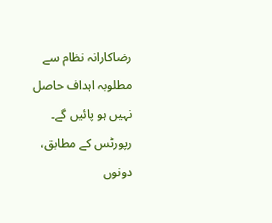رضاکارانہ نظام سے مطلوبہ اہداف حاصل نہیں ہو پائیں گے۔
رپورٹس کے مطابق، دونوں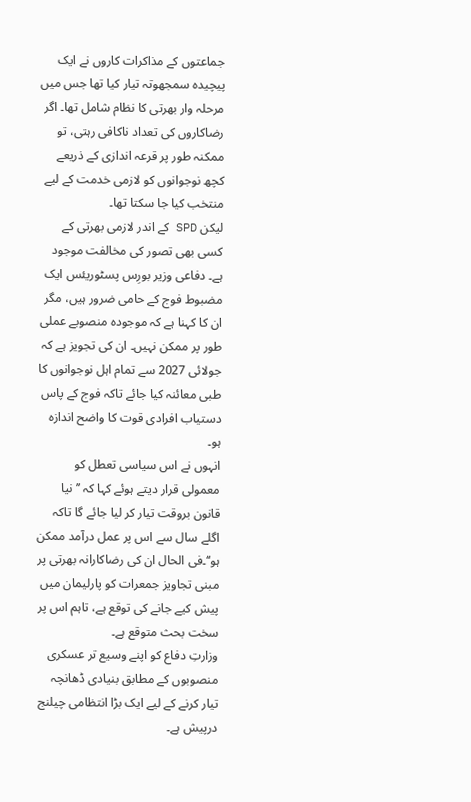جماعتوں کے مذاکرات کاروں نے ایک پیچیدہ سمجھوتہ تیار کیا تھا جس میں مرحلہ وار بھرتی کا نظام شامل تھا۔ اگر رضاکاروں کی تعداد ناکافی رہتی، تو ممکنہ طور پر قرعہ اندازی کے ذریعے کچھ نوجوانوں کو لازمی خدمت کے لیے منتخب کیا جا سکتا تھا۔
لیکن SPD کے اندر لازمی بھرتی کے کسی بھی تصور کی مخالفت موجود ہے۔ دفاعی وزیر بورِس پسٹوریئس ایک مضبوط فوج کے حامی ضرور ہیں، مگر ان کا کہنا ہے کہ موجودہ منصوبے عملی طور پر ممکن نہیں۔ ان کی تجویز ہے کہ جولائی 2027 سے تمام اہل نوجوانوں کا طبی معائنہ کیا جائے تاکہ فوج کے پاس دستیاب افرادی قوت کا واضح اندازہ ہو۔
انہوں نے اس سیاسی تعطل کو معمولی قرار دیتے ہوئے کہا کہ ’’نیا قانون بروقت تیار کر لیا جائے گا تاکہ اگلے سال سے اس پر عمل درآمد ممکن ہو‘‘۔فی الحال ان کی رضاکارانہ بھرتی پر مبنی تجاویز جمعرات کو پارلیمان میں پیش کیے جانے کی توقع ہے، تاہم اس پر سخت بحث متوقع ہے۔
وزارتِ دفاع کو اپنے وسیع تر عسکری منصوبوں کے مطابق بنیادی ڈھانچہ تیار کرنے کے لیے ایک بڑا انتظامی چیلنج درپیش ہے۔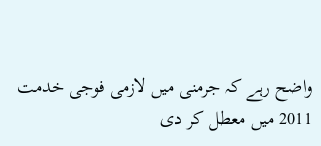واضح رہے کہ جرمنی میں لازمی فوجی خدمت 2011 میں معطل کر دی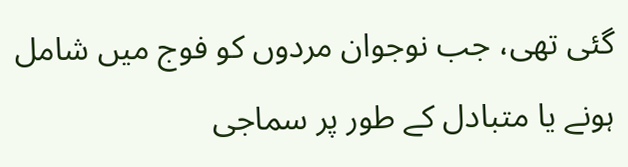گئی تھی، جب نوجوان مردوں کو فوج میں شامل ہونے یا متبادل کے طور پر سماجی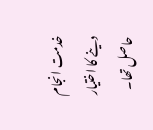خدمت انجام دینے کا اختیار حاصل تھا۔